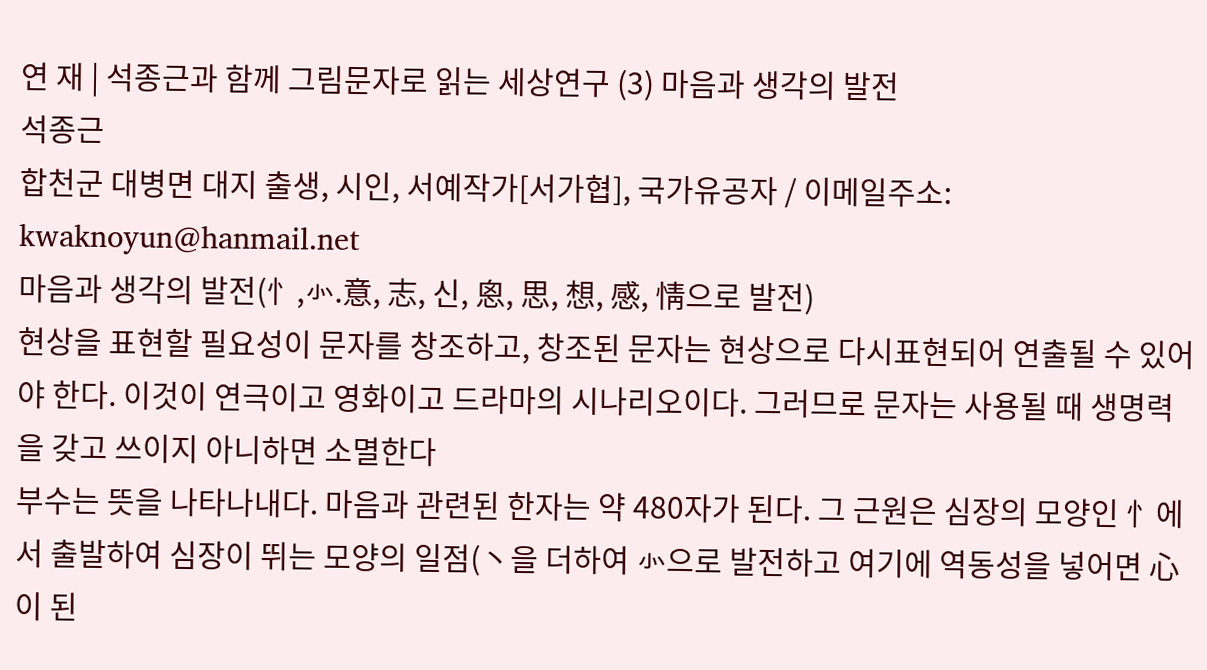연 재 | 석종근과 함께 그림문자로 읽는 세상연구 (3) 마음과 생각의 발전
석종근
합천군 대병면 대지 출생, 시인, 서예작가[서가협], 국가유공자 / 이메일주소: kwaknoyun@hanmail.net
마음과 생각의 발전(忄,㣺.意, 志, 신, 恖, 思, 想, 感, 情으로 발전)
현상을 표현할 필요성이 문자를 창조하고, 창조된 문자는 현상으로 다시표현되어 연출될 수 있어야 한다. 이것이 연극이고 영화이고 드라마의 시나리오이다. 그러므로 문자는 사용될 때 생명력을 갖고 쓰이지 아니하면 소멸한다
부수는 뜻을 나타나내다. 마음과 관련된 한자는 약 480자가 된다. 그 근원은 심장의 모양인 忄에서 출발하여 심장이 뛰는 모양의 일점(丶을 더하여 㣺으로 발전하고 여기에 역동성을 넣어면 心이 된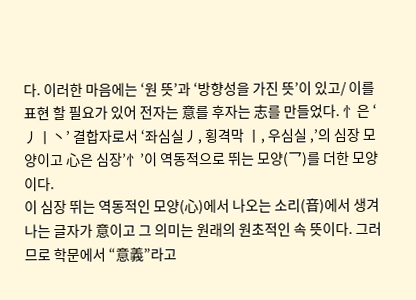다. 이러한 마음에는 ‘원 뜻’과 ‘방향성을 가진 뜻’이 있고/ 이를 표현 할 필요가 있어 전자는 意를 후자는 志를 만들었다. 忄은 ‘ 丿丨丶’ 결합자로서 ‘좌심실丿, 횡격막 丨, 우심실 ,’의 심장 모양이고 心은 심장’忄’이 역동적으로 뛰는 모양(乛)를 더한 모양이다.
이 심장 뛰는 역동적인 모양(心)에서 나오는 소리(音)에서 생겨나는 글자가 意이고 그 의미는 원래의 원초적인 속 뜻이다. 그러므로 학문에서 “意義”라고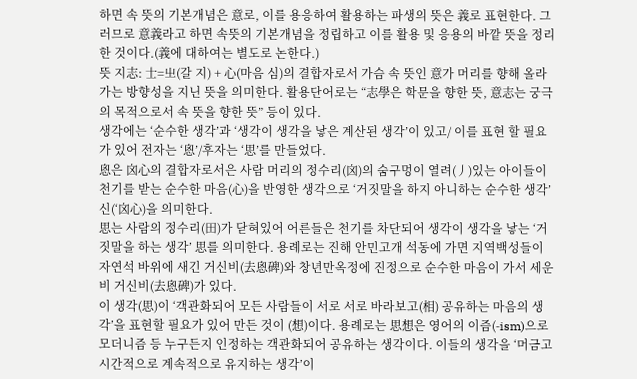하면 속 뜻의 기본개념은 意로, 이를 용응하여 활용하는 파생의 뜻은 義로 표현한다. 그러므로 意義라고 하면 속뜻의 기본개념을 정립하고 이를 활용 및 응용의 바깥 뜻을 정리한 것이다.(義에 대하여는 별도로 논한다.)
뜻 지志: 士=㞢(갈 지) + 心(마음 심)의 결합자로서 가슴 속 뜻인 意가 머리를 향해 올라 가는 방향성을 지닌 뜻을 의미한다. 활용단어로는 “志學은 학문을 향한 뜻, 意志는 궁극의 목적으로서 속 뜻을 향한 뜻” 등이 있다.
생각에는 ‘순수한 생각’과 ‘생각이 생각을 낳은 계산된 생각’이 있고/ 이를 표현 할 필요가 있어 전자는 ‘恖’/후자는 ‘思’를 만들었다.
恖은 囟心의 결합자로서은 사람 머리의 정수리(囟)의 숨구멍이 열려(丿)있는 아이들이 천기를 받는 순수한 마음(心)을 반영한 생각으로 ‘거짓말을 하지 아니하는 순수한 생각’ 신(‘囟心)을 의미한다.
思는 사람의 정수리(田)가 닫혀있어 어른들은 천기를 차단되어 생각이 생각을 낳는 ‘거짓말을 하는 생각’ 思를 의미한다. 용례로는 진해 안민고개 석동에 가면 지역백성들이 자연석 바위에 새긴 거신비(去恖碑)와 창년만옥정에 진정으로 순수한 마음이 가서 세운비 거신비(去恖碑)가 있다.
이 생각(思)이 ‘객관화되어 모든 사람들이 서로 서로 바라보고(相) 공유하는 마음의 생각’을 표현할 필요가 있어 만든 것이 (想)이다. 용례로는 思想은 영어의 이즘(-ism)으로 모더니즘 등 누구든지 인정하는 객관화되어 공유하는 생각이다. 이들의 생각을 ‘머금고 시간적으로 계속적으로 유지하는 생각’이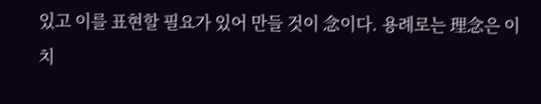있고 이를 표현할 필요가 있어 만들 것이 念이다. 용례로는 理念은 이치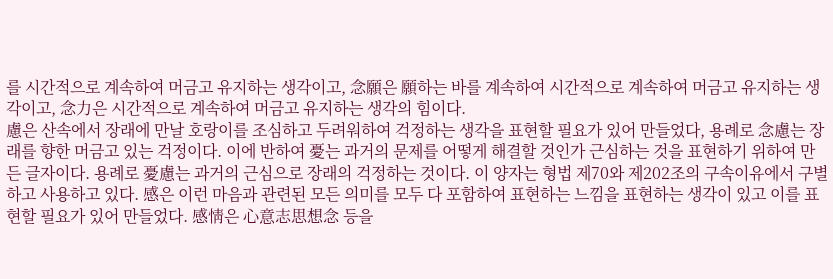를 시간적으로 계속하여 머금고 유지하는 생각이고, 念願은 願하는 바를 계속하여 시간적으로 계속하여 머금고 유지하는 생각이고, 念力은 시간적으로 계속하여 머금고 유지하는 생각의 힘이다.
慮은 산속에서 장래에 만날 호랑이를 조심하고 두려워하여 걱정하는 생각을 표현할 필요가 있어 만들었다, 용례로 念慮는 장래를 향한 머금고 있는 걱정이다. 이에 반하여 憂는 과거의 문제를 어떻게 해결할 것인가 근심하는 것을 표현하기 위하여 만든 글자이다. 용례로 憂慮는 과거의 근심으로 장래의 걱정하는 것이다. 이 양자는 형법 제70와 제202조의 구속이유에서 구별하고 사용하고 있다. 感은 이런 마음과 관련된 모든 의미를 모두 다 포함하여 표현하는 느낌을 표현하는 생각이 있고 이를 표현할 필요가 있어 만들었다. 感情은 心意志思想念 등을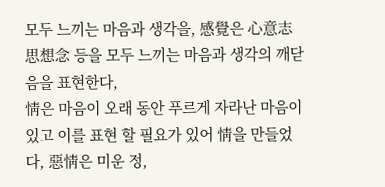모두 느끼는 마음과 생각을, 感覺은 心意志思想念 등을 모두 느끼는 마음과 생각의 깨닫음을 표현한다,
情은 마음이 오래 동안 푸르게 자라난 마음이 있고 이를 표현 할 필요가 있어 情을 만들었다, 惡情은 미운 정,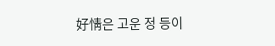好情은 고운 정 등이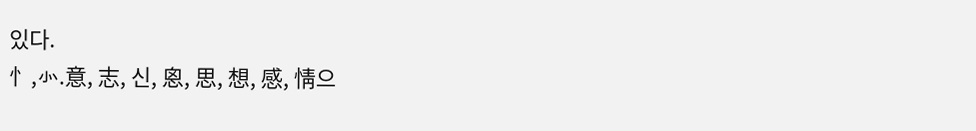있다.
忄,㣺.意, 志, 신, 恖, 思, 想, 感, 情으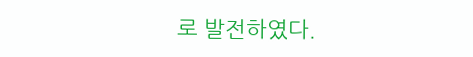로 발전하였다.